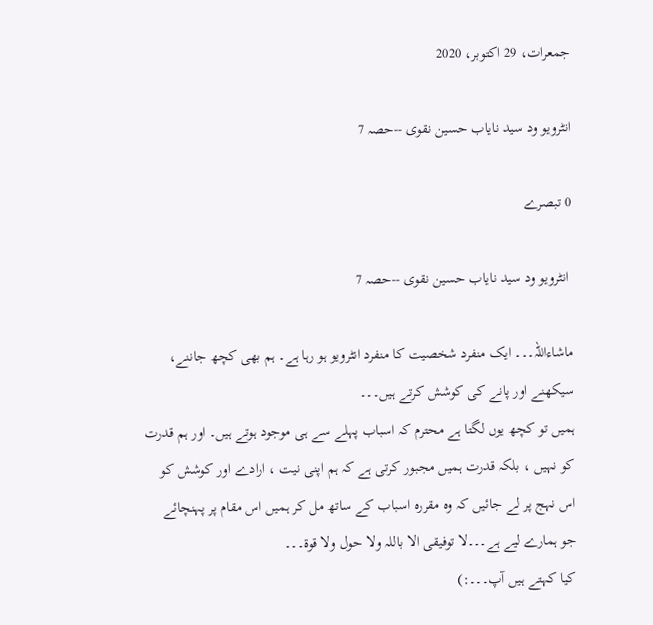جمعرات، 29 اکتوبر، 2020

انٹرویو ود سید نایاب حسین نقوی --حصہ 7

0 تبصرے

 انٹرویو ود سید نایاب حسین نقوی --حصہ 7

ماشاءاللہ۔۔۔ ایک منفرد شخصیت کا منفرد انٹرویو ہو رہا ہے۔ ہم بھی کچھ جاننے، سیکھنے اور پانے کی کوشش کرتے ہیں۔۔۔
ہمیں تو کچھ یوں لگتا ہے محترم کہ اسباب پہلے سے ہی موجود ہوتے ہیں۔ اور ہم قدرت کو نہیں ، بلکہ قدرت ہمیں مجبور کرتی ہے کہ ہم اپنی نیت ، ارادے اور کوشش کو اس نہج پر لے جائیں کہ وہ مقررہ اسباب کے ساتھ مل کر ہمیں اس مقام پر پہنچائے جو ہمارے لیے ہے۔۔۔لا توفیقی الا باللہ ولا حول ولا قوۃ۔۔۔
کیا کہتے ہیں آپ۔۔۔:)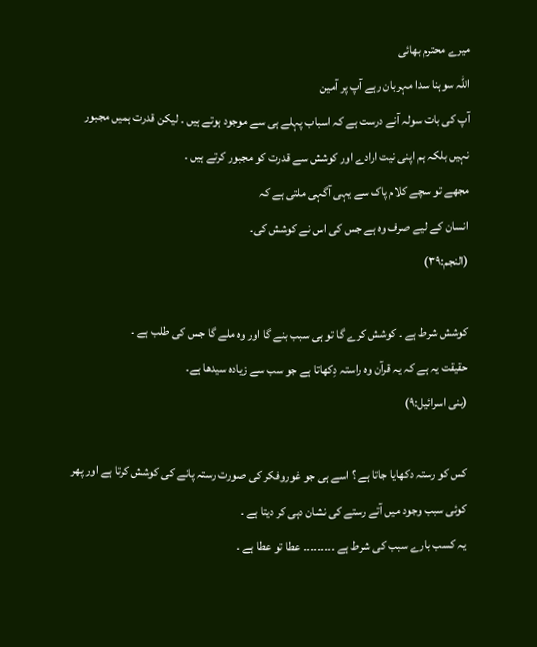میرے محترم بھائی
اللہ سوہنا سدا مہربان رہے آپ پر آمین
آپ کی بات سولہ آنے درست ہے کہ اسباب پہلے ہی سے موجود ہوتے ہیں ۔ لیکن قدرت ہمیں مجبور نہیں بلکہ ہم اپنی نیت ارادے اور کوشش سے قدرت کو مجبور کرتے ہیں ۔
مجھے تو سچے کلام پاک سے یہی آگہی ملتی ہے کہ
انسان کے لیے صرف وہ ہے جس کی اس نے کوشش کی۔
(النجم:۳۹)

کوشش شرط ہے ۔ کوشش کرے گا تو ہی سبب بنے گا اور وہ ملے گا جس کی طلب ہے ۔
حقیقت یہ ہے کہ یہ قرآن وہ راستہ دِکھاتا ہے جو سب سے زیادہ سیدھا ہے۔
(بنی اسرائیل:۹)

کس کو رستہ دکھایا جاتا ہے ؟ اسے ہی جو غوروفکر کی صورت رستہ پانے کی کوشش کرتا ہے اور پھر کوئی سبب وجود میں آتے رستے کی نشان دہی کر دیتا ہے ۔
یہ کسب بارے سبب کی شرط ہے ۔۔۔۔۔۔۔۔۔ عطا تو عطا ہے ۔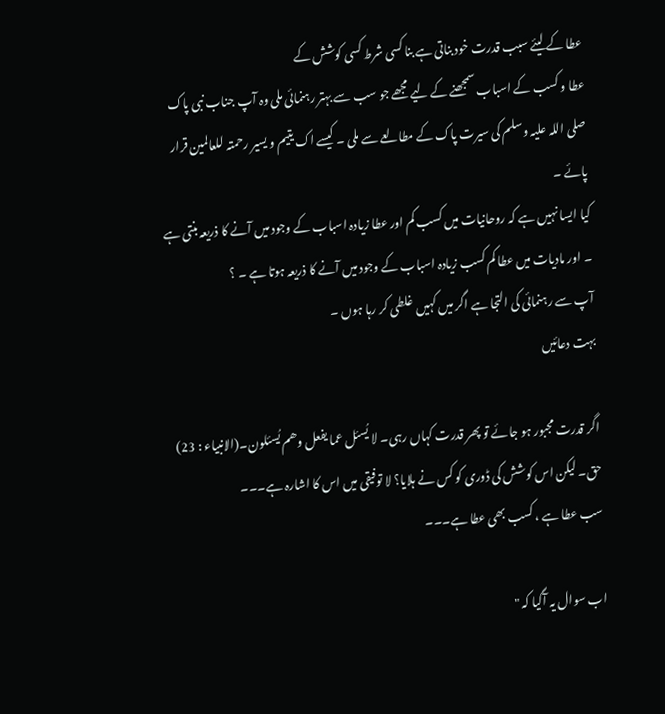عطا کے لیئے سبب قدرت خود بناتی ہے بنا کسی شرط کسی کوشش کے
عطا و کسب کے اسباب سمجھنے کے لیے مجھے جو سب سے بہتر رہنمائی ملی وہ آپ جناب نبی پاک صلی اللہ علیہ وسلم کی سیرت پاک کے مطالعے سے ملی ۔ کیسے اک یتیم و یسیر رحمتہ للعالمین قرار پائے ۔
کیا ایسا نہیں ہے کہ روحانیات میں کسب کم اور عطا زیادہ اسباب کے وجود میں آنے کا ذریعہ بنتی ہے ۔ اور مادیات میں عطا کم کسب زیادہ اسباب کے وجود میں آنے کا ذریعہ ہوتا ہے ۔ ؟
آپ سے رہنمائی کی التجا ہے اگر میں کہیں غلطی کر رہا ہوں ۔
بہت دعائیں

اگر قدرت مجبور ہو جائے تو پھر قدرت کہاں رہی۔ لا یُسئل عما یفعل وھم یُسئلون۔(الانبیاء : 23)
حق۔ لیکن اس کوشش کی ڈوری کو کس نے ہلایا؟ لا توفیقی میں اس کا اشارہ ہے۔۔۔
سب عطا ہے ، کسب بھی عطا ہے۔۔۔

اب سوال یہ آگیا کہ "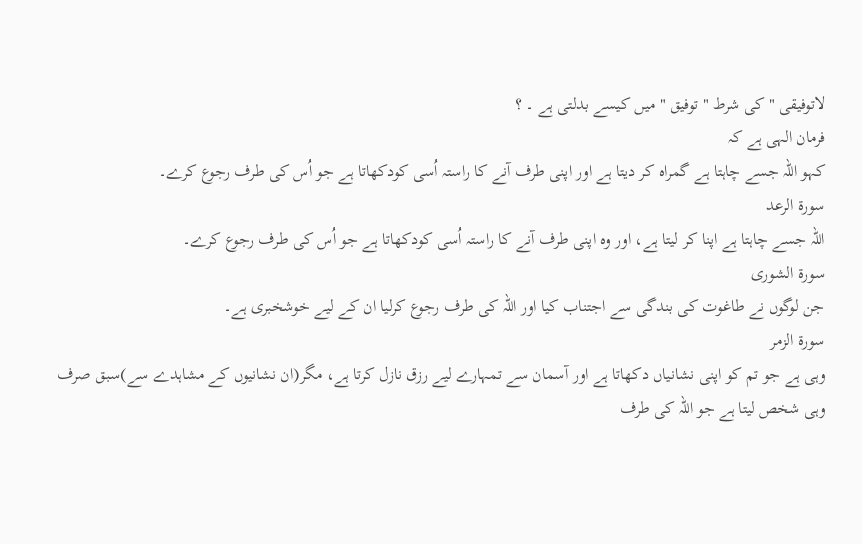لاتوفیقی " کی شرط " توفیق " میں کیسے بدلتی ہے ۔ ؟
فرمان الہی ہے کہ
کہو اللہ جسے چاہتا ہے گمراہ کر دیتا ہے اور اپنی طرف آنے کا راستہ اُسی کودکھاتا ہے جو اُس کی طرف رجوع کرے۔
سورة الرعد
اللہ جسے چاہتا ہے اپنا کر لیتا ہے، اور وہ اپنی طرف آنے کا راستہ اُسی کودکھاتا ہے جو اُس کی طرف رجوع کرے۔
سورة الشورى
جن لوگوں نے طاغوت کی بندگی سے اجتناب کیا اور اللہ کی طرف رجوع کرلیا ان کے لیے خوشخبری ہے۔
سورة الزمر
وہی ہے جو تم کو اپنی نشانیاں دکھاتا ہے اور آسمان سے تمہارے لیے رزق نازل کرتا ہے، مگر(ان نشانیوں کے مشاہدے سے)سبق صرف وہی شخص لیتا ہے جو اللہ کی طرف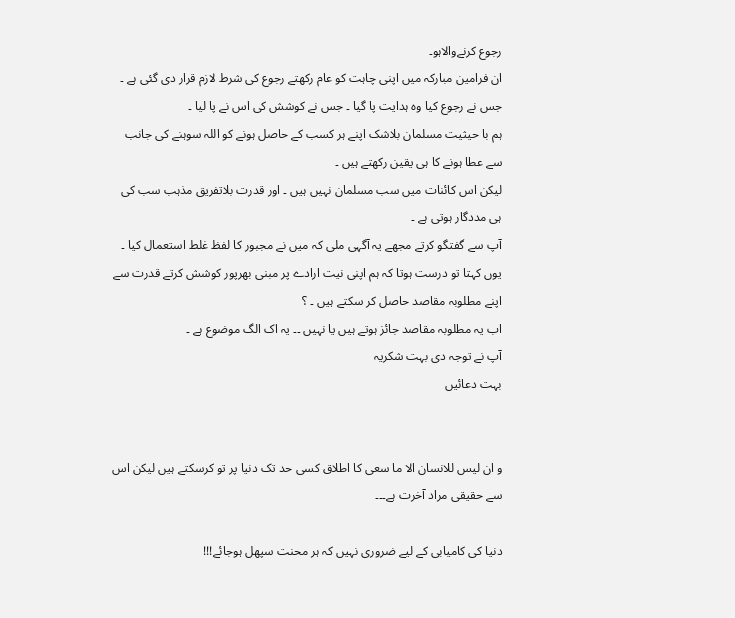رجوع کرنےوالاہو۔
ان فرامین مبارکہ میں اپنی چاہت کو عام رکھتے رجوع کی شرط لازم قرار دی گئی ہے ۔
جس نے رجوع کیا وہ ہدایت پا گیا ۔ جس نے کوشش کی اس نے پا لیا ۔
ہم با حیثیت مسلمان بلاشک اپنے ہر کسب کے حاصل ہونے کو اللہ سوہنے کی جانب سے عطا ہونے کا ہی یقین رکھتے ہیں ۔
لیکن اس کائنات میں سب مسلمان نہیں ہیں ۔ اور قدرت بلاتفریق مذہب سب کی ہی مددگار ہوتی ہے ۔
آپ سے گفتگو کرتے مجھے یہ آگہی ملی کہ میں نے مجبور کا لفظ غلط استعمال کیا ۔ یوں کہتا تو درست ہوتا کہ ہم اپنی نیت ارادے پر مبنی بھرپور کوشش کرتے قدرت سے اپنے مطلوبہ مقاصد حاصل کر سکتے ہیں ۔ ؟
اب یہ مطلوبہ مقاصد جائز ہوتے ہیں یا نہیں ۔۔ یہ اک الگ موضوع ہے ۔
آپ نے توجہ دی بہت شکریہ
بہت دعائیں


و ان لیس للانسان الا ما سعی کا اطلاق کسی حد تک دنیا پر تو کرسکتے ہیں لیکن اس سے حقیقی مراد آخرت ہے۔۔۔

دنیا کی کامیابی کے لیے ضروری نہیں کہ ہر محنت سپھل ہوجائے!!!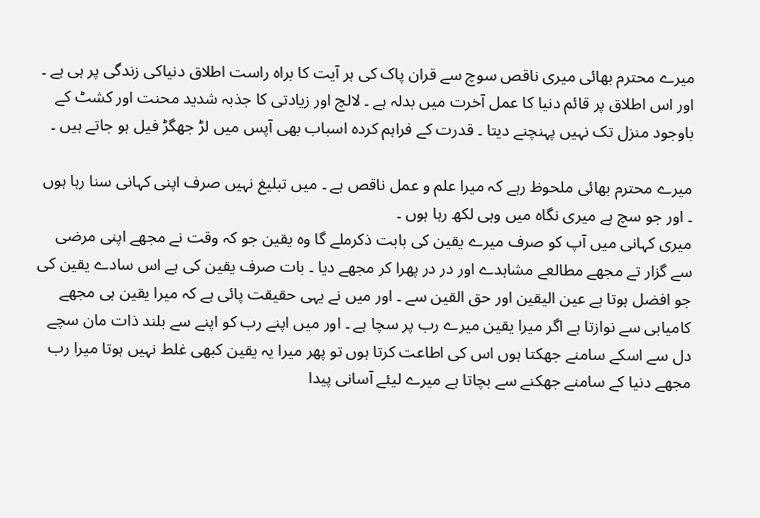میرے محترم بھائی میری ناقص سوچ سے قران پاک کی ہر آیت کا براہ راست اطلاق دنیاکی زندگی پر ہی ہے ۔ اور اس اطلاق پر قائم دنیا کا عمل آخرت میں بدلہ ہے ۔ لالچ اور زیادتی کا جذبہ شدید محنت اور کشٹ کے باوجود منزل تک نہیں پہنچنے دیتا ۔ قدرت کے فراہم کردہ اسباب بھی آپس میں لڑ جھگڑ فیل ہو جاتے ہیں ۔

میرے محترم بھائی ملحوظ رہے کہ میرا علم و عمل ناقص ہے ۔ میں تبلیغ نہیں صرف اپنی کہانی سنا رہا ہوں ۔ اور جو سچ ہے میری نگاہ میں وہی لکھ رہا ہوں ۔
میری کہانی میں آپ کو صرف میرے یقین کی بابت ذکرملے گا وہ یقین جو کہ وقت نے مجھے اپنی مرضی سے گزار تے مجھے مطالعے مشاہدے اور در در پھرا کر مجھے دیا ۔ بات صرف یقین کی ہے اس سادے یقین کی جو افضل ہوتا ہے عین الیقین اور حق القین سے ۔ اور میں نے یہی حقیقت پائی ہے کہ میرا یقین ہی مجھے کامیابی سے نوازتا ہے اگر میرا یقین میرے رب پر سچا ہے ۔ اور میں اپنے رب کو اپنے سے بلند ذات مان سچے دل سے اسکے سامنے جھکتا ہوں اس کی اطاعت کرتا ہوں تو پھر میرا یہ یقین کبھی غلط نہیں ہوتا میرا رب مجھے دنیا کے سامنے جھکنے سے بچاتا ہے میرے لیئے آسانی پیدا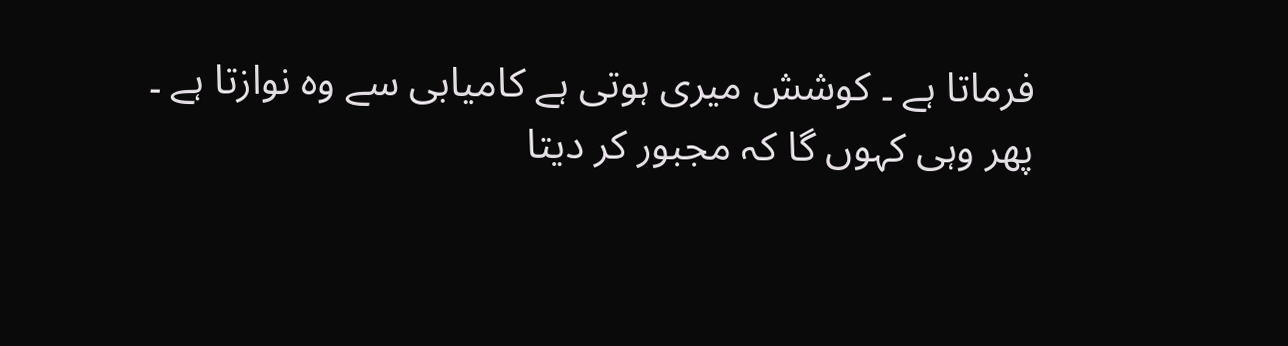فرماتا ہے ۔ کوشش میری ہوتی ہے کامیابی سے وہ نوازتا ہے ۔
پھر وہی کہوں گا کہ مجبور کر دیتا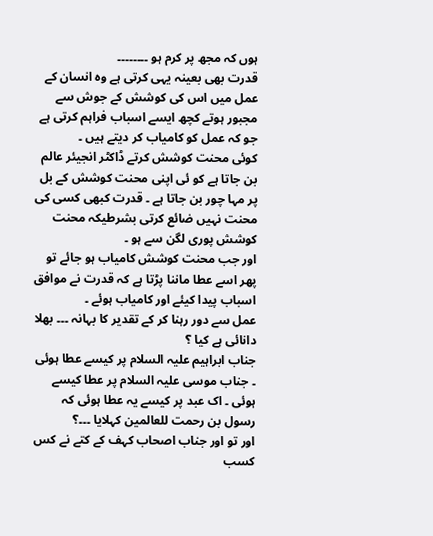ہوں کہ مجھ پر کرم ہو ۔۔۔۔۔۔۔۔
قدرت بھی بعینہ یہی کرتی ہے وہ انسان کے عمل میں اس کی کوشش کے جوش سے مجبور ہوتے کچھ ایسے اسباب فراہم کرتی ہے جو کہ عمل کو کامیاب کر دیتے ہیں ۔
کوئی محنت کوشش کرتے ڈاکٹر انجیئر عالم بن جاتا ہے کو ئی اپنی محنت کوشش کے بل پر مہا چور بن جاتا ہے ۔ قدرت کبھی کسی کی محنت نہیں ضائع کرتی بشرطیکہ محنت کوشش پوری لگن سے ہو ۔
اور جب محنت کوشش کامیاب ہو جائے تو پھر اسے عطا ماننا پڑتا ہے کہ قدرت نے موافق اسباب پیدا کیئے اور کامیاب ہوئے ۔
عمل سے دور رہنا کر کے تقدیر کا بہانہ ۔۔۔ بھلا دانائی ہے کیا ؟
جناب ابراہیم علیہ السلام پر کیسے عطا ہوئی ۔ جناب موسی علیہ السلام پر عطا کیسے ہوئی ۔ اک عبد پر کیسے یہ عطا ہوئی کہ رسول بن رحمت للعالمین کہلایا ۔۔۔؟
اور تو اور جناب اصحاب کہف کے کتے نے کس کسب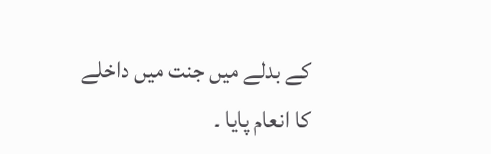کے بدلے میں جنت میں داخلے کا انعام پایا ۔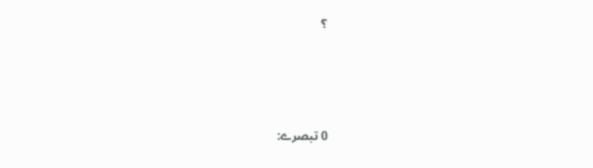؟





0 تبصرے: